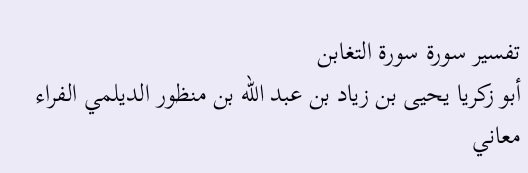تفسير سورة سورة التغابن
أبو زكريا يحيى بن زياد بن عبد الله بن منظور الديلمي الفراء
معاني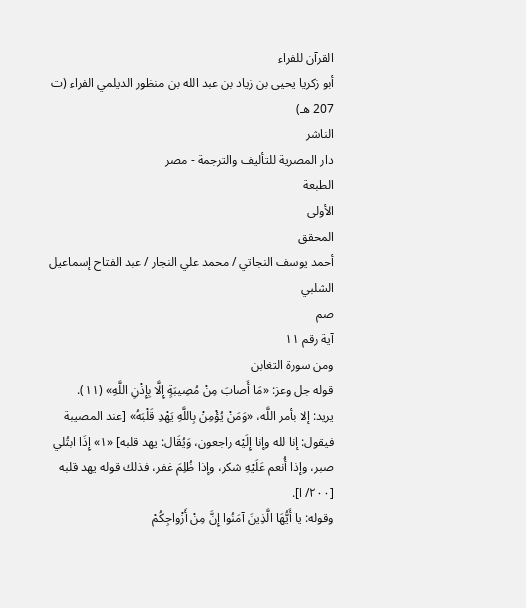القرآن للفراء
أبو زكريا يحيى بن زياد بن عبد الله بن منظور الديلمي الفراء (ت 207 هـ)
الناشر
دار المصرية للتأليف والترجمة - مصر
الطبعة
الأولى
المحقق
أحمد يوسف النجاتي / محمد علي النجار / عبد الفتاح إسماعيل الشلبي
صم
آية رقم ١١
ومن سورة التغابن
قوله جل وعز: «مَا أَصابَ مِنْ مُصِيبَةٍ إِلَّا بِإِذْنِ اللَّهِ» (١١).
يريد: إلا بأمر اللَّه، «وَمَنْ يُؤْمِنْ بِاللَّهِ يَهْدِ قَلْبَهُ» [عند المصيبة فيقول: إنا لله وإنا إِلَيْه راجعون، وَيُقَال: يهد قلبه] «١» إِذَا ابتُلي صبر، وإذا أُنعم عَلَيْهِ شكر، وإذا ظُلِمَ غفر، فذلك قوله يهد قلبه [٢٠٠/ ا].
وقوله: يا أَيُّهَا الَّذِينَ آمَنُوا إِنَّ مِنْ أَزْواجِكُمْ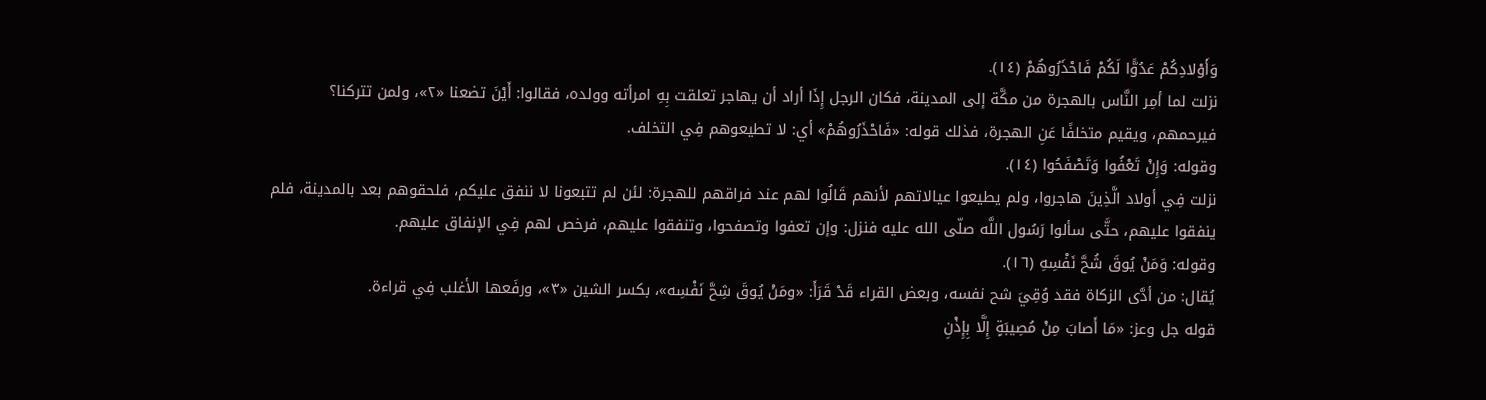وَأَوْلادِكُمْ عَدُوًّا لَكُمْ فَاحْذَرُوهُمْ (١٤).
نزلت لما أمِر النَّاس بالهجرة من مكَّة إلى المدينة، فكان الرجل إِذَا أراد أن يهاجر تعلقت بِهِ امرأته وولده، فقالوا: أَيْنَ تضعنا «٢»، ولمن تتركنا؟ فيرحمهم، ويقيم متخلفًا عَنِ الهجرة، فذلك قوله: «فَاحْذَرُوهُمْ» أي: لا تطيعوهم فِي التخلف.
وقوله: وَإِنْ تَعْفُوا وَتَصْفَحُوا (١٤).
نزلت فِي أولاد الَّذِينَ هاجروا، ولم يطيعوا عيالاتهم لأنهم قَالُوا لهم عند فراقهم للهجرة: لئن لم تتبعونا لا ننفق عليكم، فلحقوهم بعد بالمدينة، فلم ينفقوا عليهم، حتَّى سألوا رَسُول اللَّه صلّى الله عليه فنزل: وإن تعفوا وتصفحوا، وتنفقوا عليهم، فرخص لهم فِي الإنفاق عليهم.
وقوله: وَمَنْ يُوقَ شُحَّ نَفْسِهِ (١٦).
يُقال: من أدَّى الزكاة فقد وُقِيَ شح نفسه، وبعض القراء قَدْ قَرَأَ: «ومَنْ يُوقَ شِحَّ نَفْسِه»، بكسر الشين «٣»، ورفَعها الأغلب فِي قراءة.
قوله جل وعز: «مَا أَصابَ مِنْ مُصِيبَةٍ إِلَّا بِإِذْنِ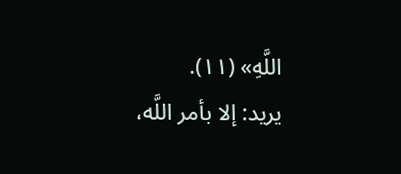اللَّهِ» (١١).
يريد: إلا بأمر اللَّه،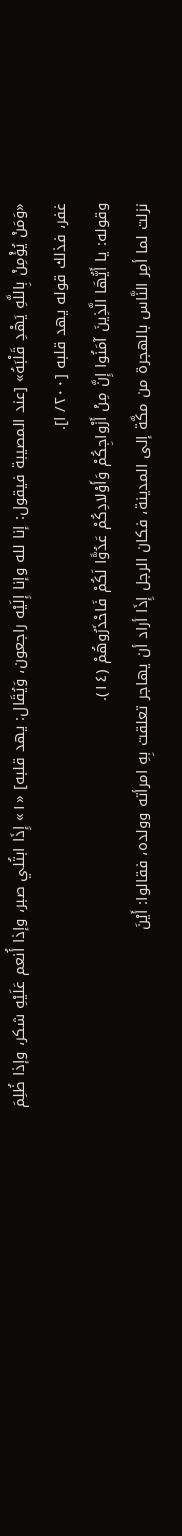«وَمَنْ يُؤْمِنْ بِاللَّهِ يَهْدِ قَلْبَهُ» [عند المصيبة فيقول: إنا لله وإنا إِلَيْه راجعون، وَيُقَال: يهد قلبه] «١» إِذَا ابتُلي صبر، وإذا أُنعم عَلَيْهِ شكر، وإذا ظُلِمَ غفر، فذلك قوله يهد قلبه [٢٠٠/ ا].
وقوله: يا أَيُّهَا الَّذِينَ آمَنُوا إِنَّ مِنْ أَزْواجِكُمْ وَأَوْلادِكُمْ عَدُوًّا لَكُمْ فَاحْذَرُوهُمْ (١٤).
نزلت لما أمِر النَّاس بالهجرة من مكَّة إلى المدينة، فكان الرجل إِذَا أراد أن يهاجر تعلقت بِهِ امرأته وولده، فقالوا: أَيْنَ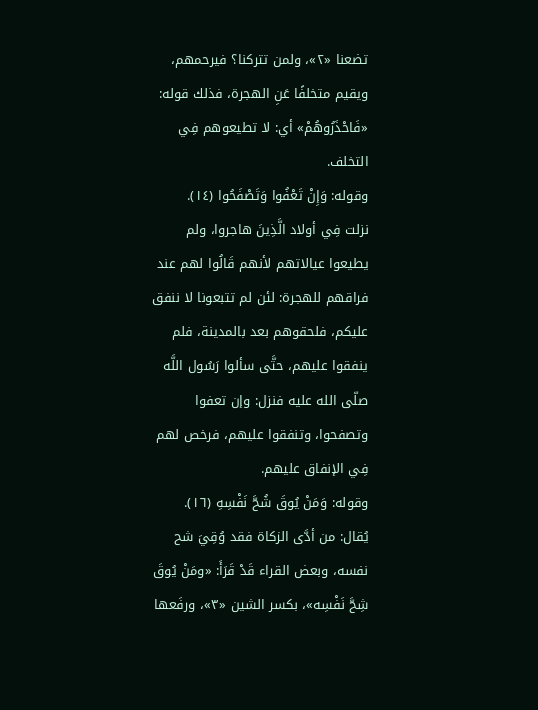تضعنا «٢»، ولمن تتركنا؟ فيرحمهم، ويقيم متخلفًا عَنِ الهجرة، فذلك قوله: «فَاحْذَرُوهُمْ» أي: لا تطيعوهم فِي التخلف.
وقوله: وَإِنْ تَعْفُوا وَتَصْفَحُوا (١٤).
نزلت فِي أولاد الَّذِينَ هاجروا، ولم يطيعوا عيالاتهم لأنهم قَالُوا لهم عند فراقهم للهجرة: لئن لم تتبعونا لا ننفق عليكم، فلحقوهم بعد بالمدينة، فلم ينفقوا عليهم، حتَّى سألوا رَسُول اللَّه صلّى الله عليه فنزل: وإن تعفوا وتصفحوا، وتنفقوا عليهم، فرخص لهم فِي الإنفاق عليهم.
وقوله: وَمَنْ يُوقَ شُحَّ نَفْسِهِ (١٦).
يُقال: من أدَّى الزكاة فقد وُقِيَ شح نفسه، وبعض القراء قَدْ قَرَأَ: «ومَنْ يُوقَ شِحَّ نَفْسِه»، بكسر الشين «٣»، ورفَعها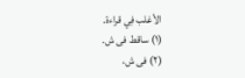الأغلب فِي قراءة.
(١) ساقط فى ش.
(٢) فى ش،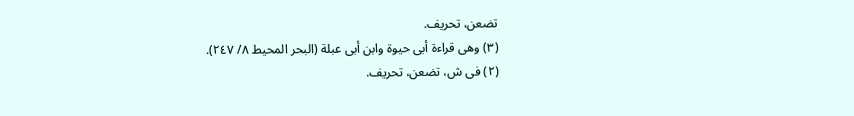تضعن، تحريف.
(٣) وهى قراءة أبى حيوة وابن أبى عبلة (البحر المحيط ٨/ ٢٤٧).
(٢) فى ش، تضعن، تحريف.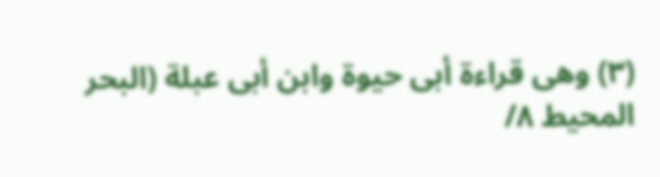(٣) وهى قراءة أبى حيوة وابن أبى عبلة (البحر المحيط ٨/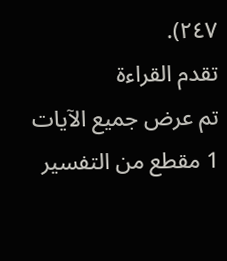٢٤٧).
تقدم القراءة
تم عرض جميع الآيات
1 مقطع من التفسير